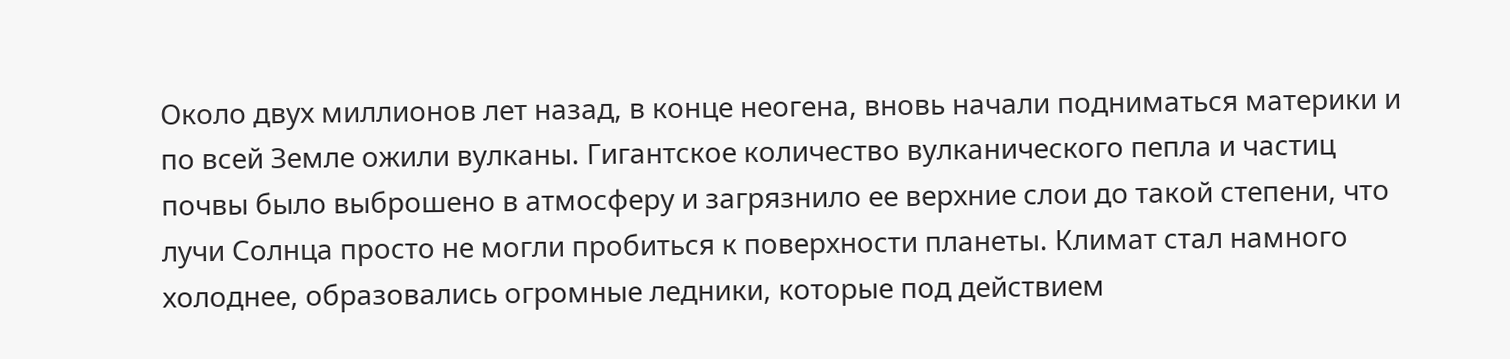Около двух миллионов лет назад, в конце неогена, вновь начали подниматься материки и по всей Земле ожили вулканы. Гигантское количество вулканического пепла и частиц почвы было выброшено в атмосферу и загрязнило ее верхние слои до такой степени, что лучи Солнца просто не могли пробиться к поверхности планеты. Климат стал намного холоднее, образовались огромные ледники, которые под действием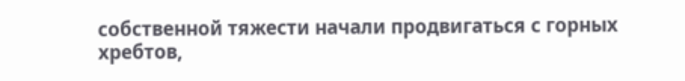собственной тяжести начали продвигаться с горных хребтов,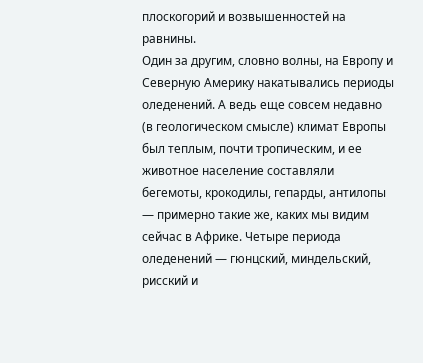плоскогорий и возвышенностей на равнины.
Один за другим, словно волны, на Европу и Северную Америку накатывались периоды оледенений. А ведь еще совсем недавно (в геологическом смысле) климат Европы был теплым, почти тропическим, и ее животное население составляли бегемоты, крокодилы, гепарды, антилопы — примерно такие же, каких мы видим сейчас в Африке. Четыре периода оледенений — гюнцский, миндельский, рисский и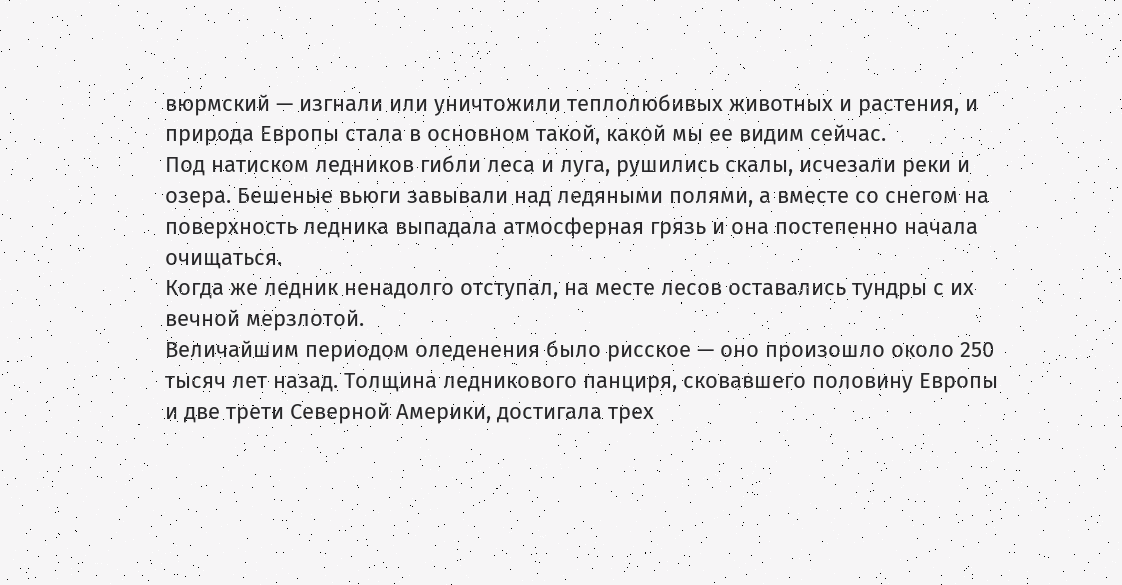вюрмский — изгнали или уничтожили теплолюбивых животных и растения, и природа Европы стала в основном такой, какой мы ее видим сейчас.
Под натиском ледников гибли леса и луга, рушились скалы, исчезали реки и озера. Бешеные вьюги завывали над ледяными полями, а вместе со снегом на поверхность ледника выпадала атмосферная грязь и она постепенно начала очищаться.
Когда же ледник ненадолго отступал, на месте лесов оставались тундры с их вечной мерзлотой.
Величайшим периодом оледенения было рисское — оно произошло около 250 тысяч лет назад. Толщина ледникового панциря, сковавшего половину Европы и две трети Северной Америки, достигала трех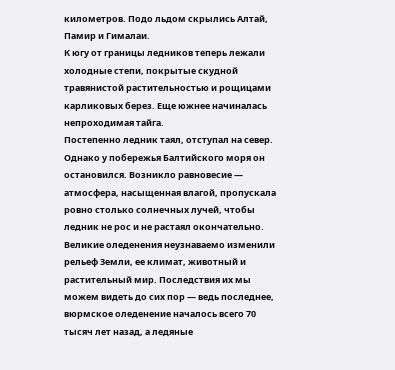километров. Подо льдом скрылись Алтай, Памир и Гималаи.
К югу от границы ледников теперь лежали холодные степи, покрытые скудной травянистой растительностью и рощицами карликовых берез. Еще южнее начиналась непроходимая тайга.
Постепенно ледник таял, отступал на север. Однако у побережья Балтийского моря он остановился. Возникло равновесие — атмосфера, насыщенная влагой, пропускала ровно столько солнечных лучей, чтобы ледник не рос и не растаял окончательно.
Великие оледенения неузнаваемо изменили рельеф Земли, ее климат, животный и растительный мир. Последствия их мы можем видеть до сих пор — ведь последнее, вюрмское оледенение началось всего 70 тысяч лет назад, а ледяные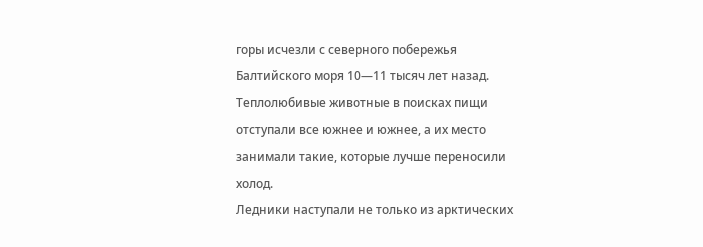горы исчезли с северного побережья Балтийского моря 10—11 тысяч лет назад.
Теплолюбивые животные в поисках пищи отступали все южнее и южнее, а их место занимали такие, которые лучше переносили холод.
Ледники наступали не только из арктических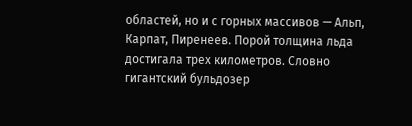областей, но и с горных массивов — Альп, Карпат, Пиренеев. Порой толщина льда достигала трех километров. Словно гигантский бульдозер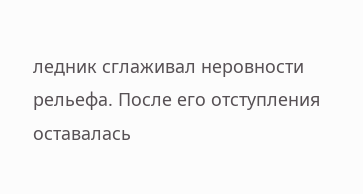ледник сглаживал неровности рельефа. После его отступления оставалась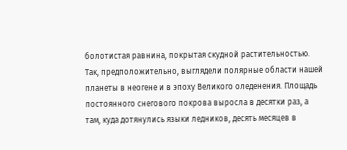болотистая равнина, покрытая скудной растительностью.
Так, предположительно, выглядели полярные области нашей планеты в неогене и в эпоху Великого оледенения. Площадь постоянного снегового покрова выросла в десятки раз, а там, куда дотянулись языки ледников, десять месяцев в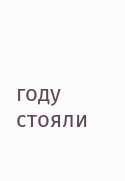году стояли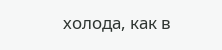холода, как в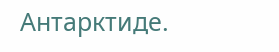Антарктиде.